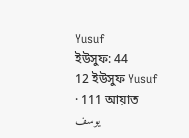Yusuf
ইউসুফ: 44
12 ইউসুফ Yusuf · 111 আয়াত يوسف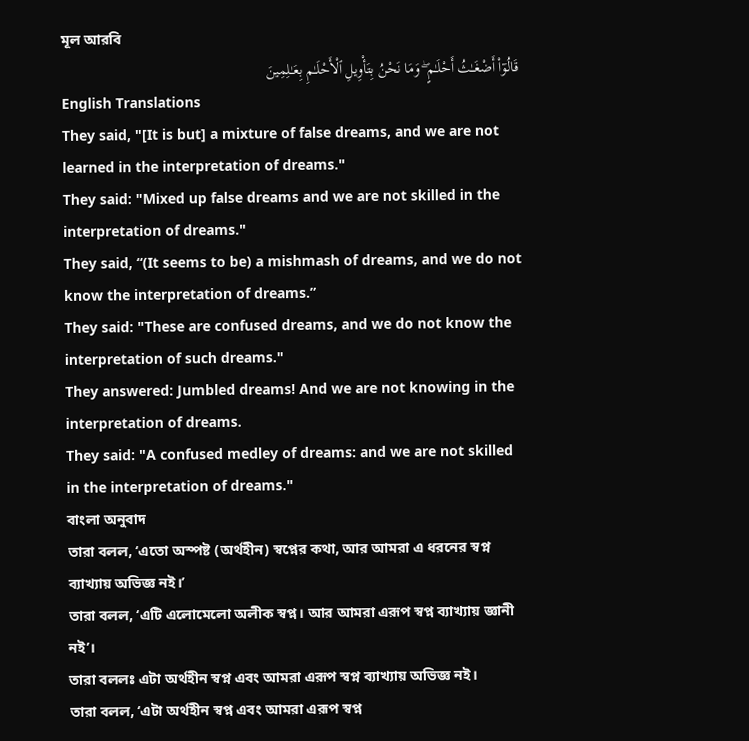মূল আরবি
قَالُوٓا۟ أَضْغَـٰثُ أَحْلَـٰمٍ ۖ وَمَا نَحْنُ بِتَأْوِيلِ ٱلْأَحْلَـٰمِ بِعَـٰلِمِينَ
English Translations
They said, "[It is but] a mixture of false dreams, and we are not learned in the interpretation of dreams."
They said: "Mixed up false dreams and we are not skilled in the interpretation of dreams."
They said, “(It seems to be) a mishmash of dreams, and we do not know the interpretation of dreams.”
They said: "These are confused dreams, and we do not know the interpretation of such dreams."
They answered: Jumbled dreams! And we are not knowing in the interpretation of dreams.
They said: "A confused medley of dreams: and we are not skilled in the interpretation of dreams."
বাংলা অনুবাদ
তারা বলল, ‘এতো অস্পষ্ট (অর্থহীন) স্বপ্নের কথা, আর আমরা এ ধরনের স্বপ্ন ব্যাখ্যায় অভিজ্ঞ নই।’
তারা বলল, ‘এটি এলোমেলো অলীক স্বপ্ন। আর আমরা এরূপ স্বপ্ন ব্যাখ্যায় জ্ঞানী নই’।
তারা বললঃ এটা অর্থহীন স্বপ্ন এবং আমরা এরূপ স্বপ্ন ব্যাখ্যায় অভিজ্ঞ নই।
তারা বলল, ‘এটা অর্থহীন স্বপ্ন এবং আমরা এরূপ স্বপ্ন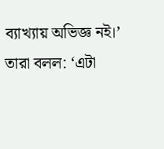ব্যাখ্যায় অভিজ্ঞ নই।’
তারা বলল: ‘এটা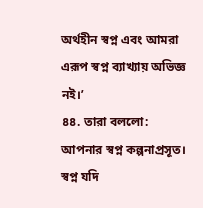অর্থহীন স্বপ্ন এবং আমরা এরূপ স্বপ্ন ব্যাখ্যায় অভিজ্ঞ নই।’
৪৪. তারা বললো: আপনার স্বপ্ন কল্পনাপ্রসূত। স্বপ্ন যদি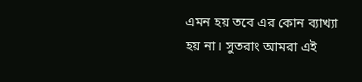এমন হয় তবে এর কোন ব্যাখ্যা হয় না। সুতরাং আমরা এই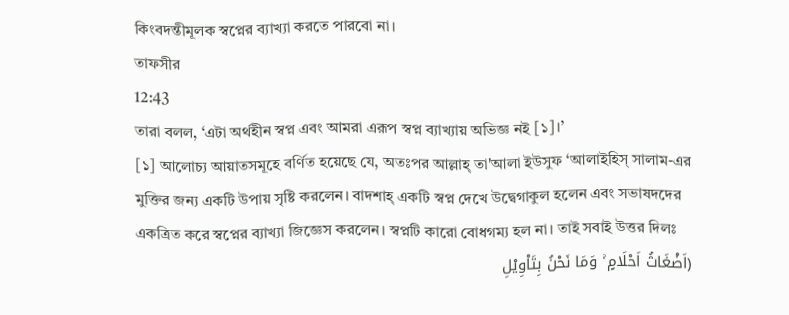কিংবদন্তীমূলক স্বপ্নের ব্যাখ্যা করতে পারবো না।
তাফসীর
12:43
তারা বলল, ‘এটা অর্থহীন স্বপ্ন এবং আমরা এরূপ স্বপ্ন ব্যাখ্যায় অভিজ্ঞ নই [১]।’
[১] আলোচ্য আয়াতসমূহে বর্ণিত হয়েছে যে, অতঃপর আল্লাহ্ তা'আলা ইউসুফ ‘আলাইহিস্ সালাম-এর মুক্তির জন্য একটি উপায় সৃষ্টি করলেন। বাদশাহ্ একটি স্বপ্ন দেখে উদ্বেগাকুল হলেন এবং সভাষদদের একত্রিত করে স্বপ্নের ব্যাখ্যা জিজ্ঞেস করলেন। স্বপ্নটি কারো বোধগম্য হল না। তাই সবাই উত্তর দিলঃ
(اَضْغَاثُ اَحْلَامٍ ۚ وَمَا نَحْنُ بِتَاْوِيْلِ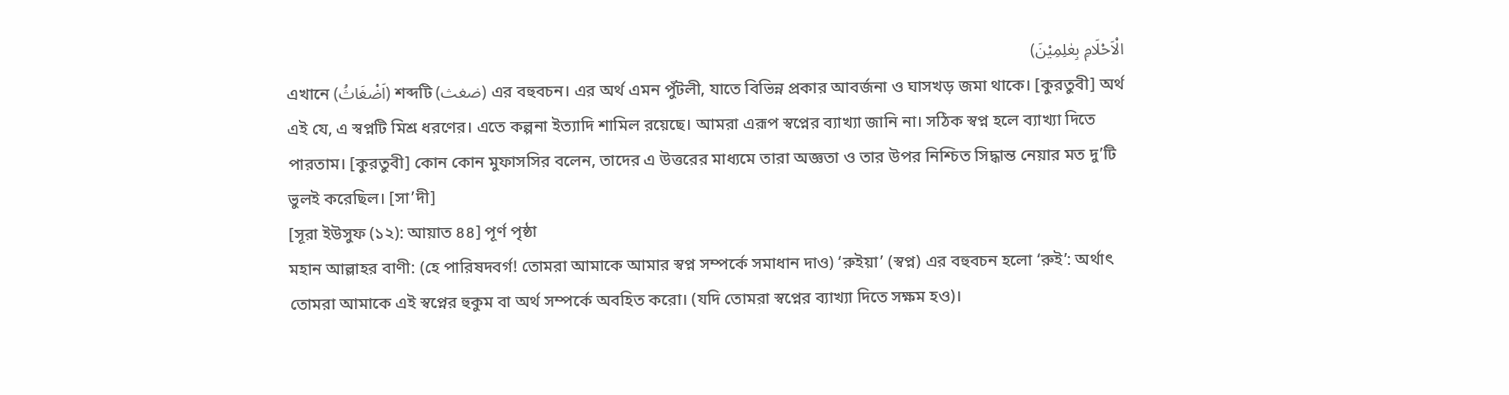الْاَحْلَامِ بِعٰلِمِيْنَ)
এখানে (اَضْغَاثُ) শব্দটি (ضغث) এর বহুবচন। এর অর্থ এমন পুঁটলী, যাতে বিভিন্ন প্রকার আবর্জনা ও ঘাসখড় জমা থাকে। [কুরতুবী] অর্থ এই যে, এ স্বপ্নটি মিশ্র ধরণের। এতে কল্পনা ইত্যাদি শামিল রয়েছে। আমরা এরূপ স্বপ্নের ব্যাখ্যা জানি না। সঠিক স্বপ্ন হলে ব্যাখ্যা দিতে পারতাম। [কুরতুবী] কোন কোন মুফাসসির বলেন, তাদের এ উত্তরের মাধ্যমে তারা অজ্ঞতা ও তার উপর নিশ্চিত সিদ্ধান্ত নেয়ার মত দু’টি ভুলই করেছিল। [সা’দী]
[সূরা ইউসুফ (১২): আয়াত ৪৪] পূর্ণ পৃষ্ঠা
মহান আল্লাহর বাণী: (হে পারিষদবর্গ! তোমরা আমাকে আমার স্বপ্ন সম্পর্কে সমাধান দাও) ‘রুইয়া’ (স্বপ্ন) এর বহুবচন হলো ‘রুই’: অর্থাৎ তোমরা আমাকে এই স্বপ্নের হুকুম বা অর্থ সম্পর্কে অবহিত করো। (যদি তোমরা স্বপ্নের ব্যাখ্যা দিতে সক্ষম হও)।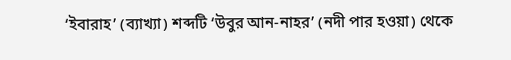‘ইবারাহ’ (ব্যাখ্যা) শব্দটি ‘উবুর আন-নাহর’ (নদী পার হওয়া) থেকে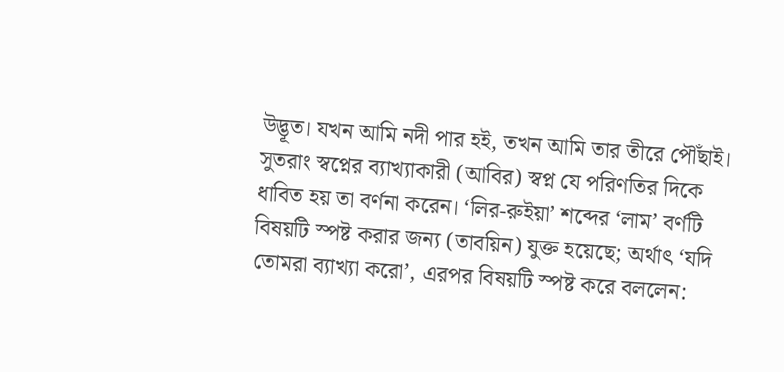উদ্ভূত। যখন আমি নদী পার হই, তখন আমি তার তীরে পৌঁছাই। সুতরাং স্বপ্নের ব্যাখ্যাকারী (আবির) স্বপ্ন যে পরিণতির দিকে ধাবিত হয় তা বর্ণনা করেন। ‘লির-রুইয়া’ শব্দের ‘লাম’ বর্ণটি বিষয়টি স্পষ্ট করার জন্য (তাবয়িন) যুক্ত হয়েছে; অর্থাৎ ‘যদি তোমরা ব্যাখ্যা করো’, এরপর বিষয়টি স্পষ্ট করে বললেন: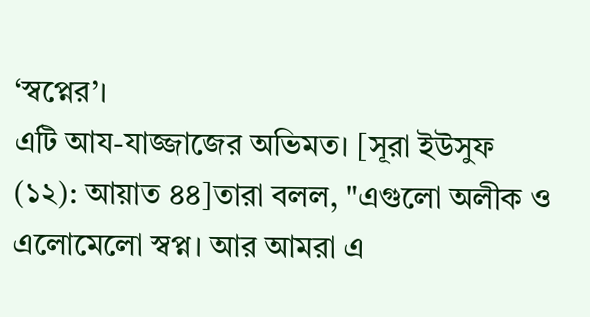‘স্বপ্নের’।
এটি আয-যাজ্জাজের অভিমত। [সূরা ইউসুফ (১২): আয়াত ৪৪]তারা বলল, "এগুলো অলীক ও এলোমেলো স্বপ্ন। আর আমরা এ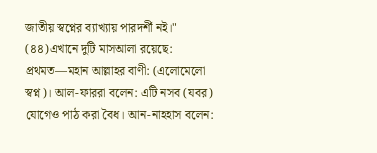জাতীয় স্বপ্নের ব্যাখ্যায় পারদর্শী নই।" (৪৪)এখানে দুটি মাসআলা রয়েছে: প্রথমত—মহান আল্লাহর বাণী: (এলোমেলো স্বপ্ন)। আল-ফাররা বলেন: এটি নসব (যবর) যোগেও পাঠ করা বৈধ। আন-নাহহাস বলেন: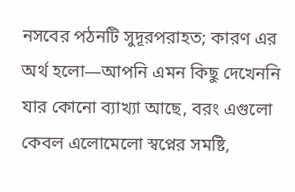নসবের পঠনটি সুদূরপরাহত; কারণ এর অর্থ হলো—আপনি এমন কিছু দেখেননি যার কোনো ব্যাখ্যা আছে, বরং এগুলো কেবল এলোমেলো স্বপ্নের সমষ্টি,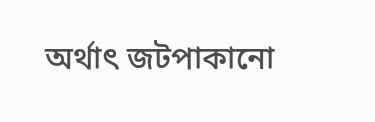অর্থাৎ জটপাকানো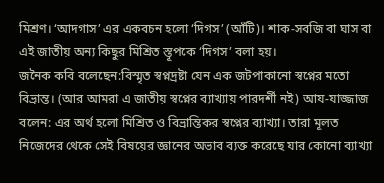মিশ্রণ। ‘আদগাস’ এর একবচন হলো ‘দিগস’ (আঁটি)। শাক-সবজি বা ঘাস বা এই জাতীয় অন্য কিছুর মিশ্রিত স্তূপকে ‘দিগস’ বলা হয়।
জনৈক কবি বলেছেন:বিস্মৃত স্বপ্নদ্রষ্টা যেন এক জটপাকানো স্বপ্নের মতো বিভ্রান্ত। (আর আমরা এ জাতীয় স্বপ্নের ব্যাখ্যায় পারদর্শী নই) আয-যাজ্জাজ বলেন: এর অর্থ হলো মিশ্রিত ও বিভ্রান্তিকর স্বপ্নের ব্যাখ্যা। তারা মূলত নিজেদের থেকে সেই বিষয়ের জ্ঞানের অভাব ব্যক্ত করেছে যার কোনো ব্যাখ্যা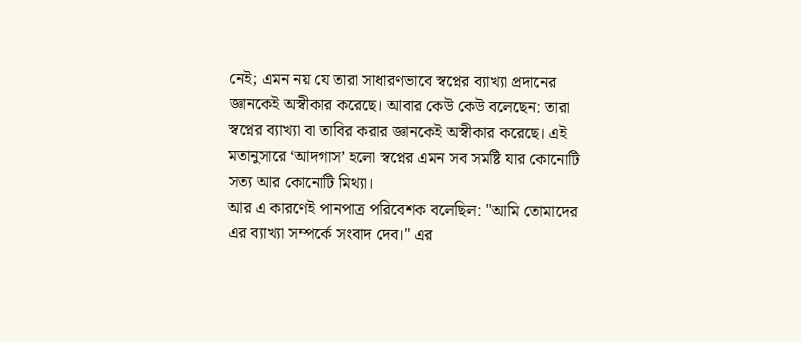নেই; এমন নয় যে তারা সাধারণভাবে স্বপ্নের ব্যাখ্যা প্রদানের জ্ঞানকেই অস্বীকার করেছে। আবার কেউ কেউ বলেছেন: তারা স্বপ্নের ব্যাখ্যা বা তাবির করার জ্ঞানকেই অস্বীকার করেছে। এই মতানুসারে ‘আদগাস’ হলো স্বপ্নের এমন সব সমষ্টি যার কোনোটি সত্য আর কোনোটি মিথ্যা।
আর এ কারণেই পানপাত্র পরিবেশক বলেছিল: "আমি তোমাদের এর ব্যাখ্যা সম্পর্কে সংবাদ দেব।" এর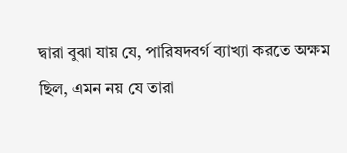দ্বারা বুঝা যায় যে, পারিষদবর্গ ব্যাখ্যা করতে অক্ষম ছিল, এমন নয় যে তারা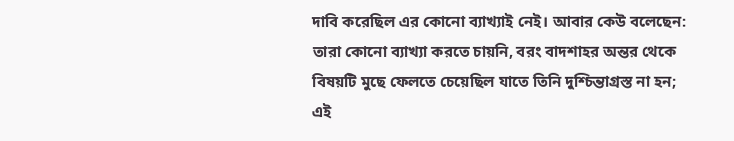দাবি করেছিল এর কোনো ব্যাখ্যাই নেই। আবার কেউ বলেছেন: তারা কোনো ব্যাখ্যা করতে চায়নি, বরং বাদশাহর অন্তর থেকে বিষয়টি মুছে ফেলতে চেয়েছিল যাতে তিনি দুশ্চিন্তাগ্রস্ত না হন; এই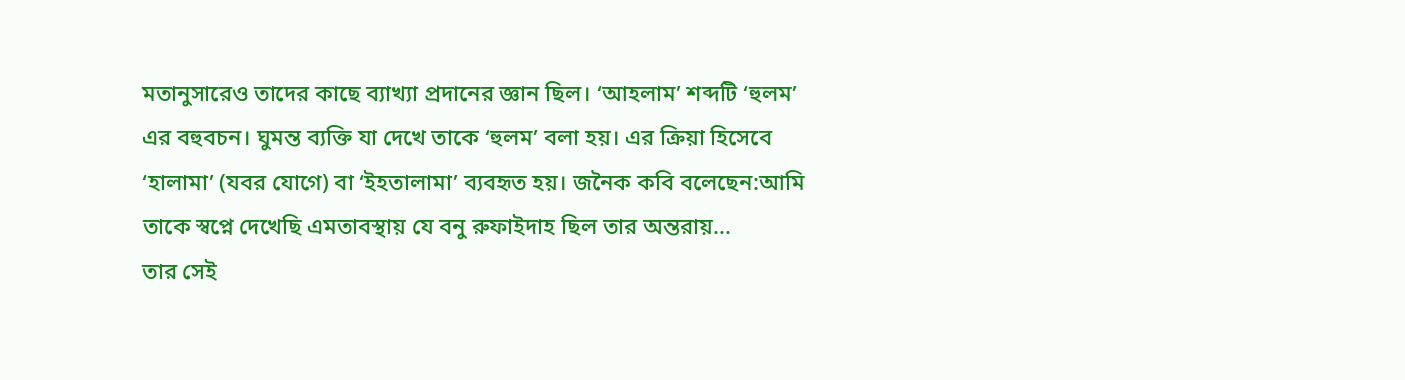মতানুসারেও তাদের কাছে ব্যাখ্যা প্রদানের জ্ঞান ছিল। ‘আহলাম’ শব্দটি ‘হুলম’ এর বহুবচন। ঘুমন্ত ব্যক্তি যা দেখে তাকে ‘হুলম’ বলা হয়। এর ক্রিয়া হিসেবে ‘হালামা’ (যবর যোগে) বা ‘ইহতালামা’ ব্যবহৃত হয়। জনৈক কবি বলেছেন:আমি তাকে স্বপ্নে দেখেছি এমতাবস্থায় যে বনু রুফাইদাহ ছিল তার অন্তরায়...
তার সেই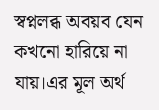স্বপ্নলব্ধ অবয়ব যেন কখনো হারিয়ে না যায়।এর মূল অর্থ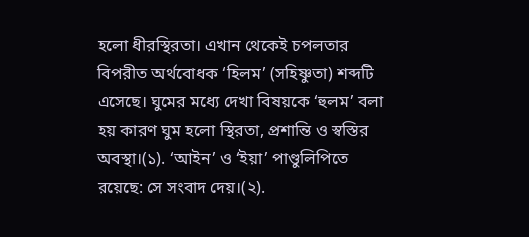হলো ধীরস্থিরতা। এখান থেকেই চপলতার বিপরীত অর্থবোধক ‘হিলম’ (সহিষ্ণুতা) শব্দটি এসেছে। ঘুমের মধ্যে দেখা বিষয়কে ‘হুলম’ বলা হয় কারণ ঘুম হলো স্থিরতা, প্রশান্তি ও স্বস্তির অবস্থা।(১). ‘আইন’ ও ‘ইয়া’ পাণ্ডুলিপিতে রয়েছে: সে সংবাদ দেয়।(২).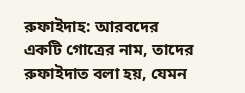রুফাইদাহ: আরবদের একটি গোত্রের নাম, তাদের রুফাইদাত বলা হয়, যেমন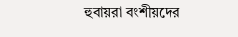হুবায়রা বংশীয়দের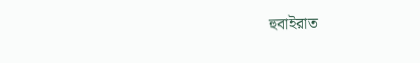হুবাইরাত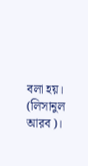বলা হয়। (লিসানুল আরব)।